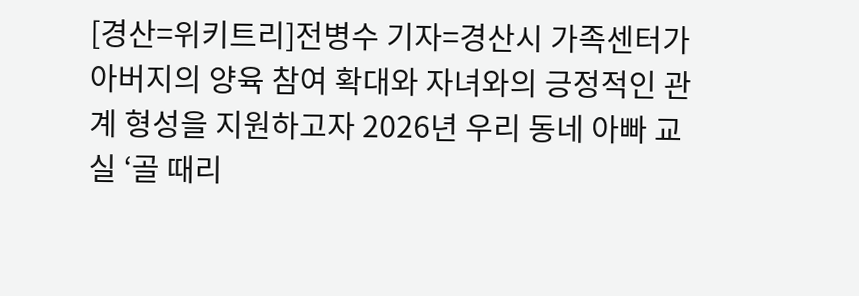[경산=위키트리]전병수 기자=경산시 가족센터가 아버지의 양육 참여 확대와 자녀와의 긍정적인 관계 형성을 지원하고자 2026년 우리 동네 아빠 교실 ‘골 때리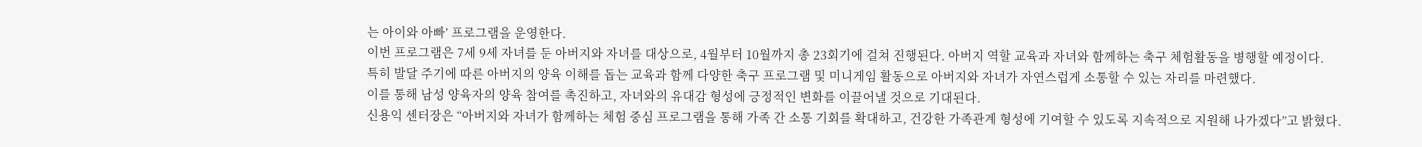는 아이와 아빠’ 프로그램을 운영한다.
이번 프로그램은 7세 9세 자녀를 둔 아버지와 자녀를 대상으로, 4월부터 10월까지 총 23회기에 걸쳐 진행된다. 아버지 역할 교육과 자녀와 함께하는 축구 체험활동을 병행할 예정이다.
특히 발달 주기에 따른 아버지의 양육 이해를 돕는 교육과 함께 다양한 축구 프로그램 및 미니게임 활동으로 아버지와 자녀가 자연스럽게 소통할 수 있는 자리를 마련했다.
이를 통해 남성 양육자의 양육 참여를 촉진하고, 자녀와의 유대감 형성에 긍정적인 변화를 이끌어낼 것으로 기대된다.
신용익 센터장은 “아버지와 자녀가 함께하는 체험 중심 프로그램을 통해 가족 간 소통 기회를 확대하고, 건강한 가족관계 형성에 기여할 수 있도록 지속적으로 지원해 나가겠다”고 밝혔다.